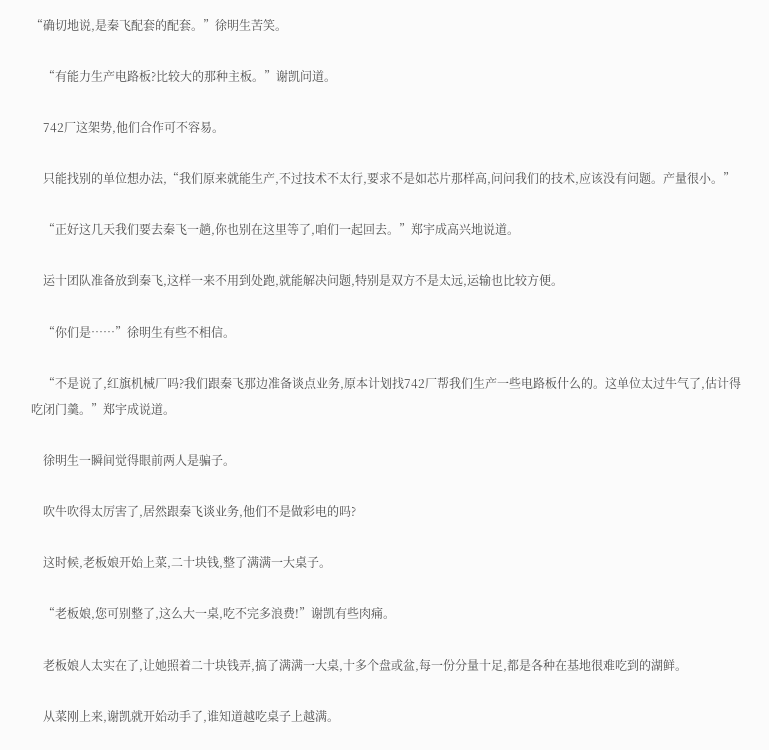“确切地说,是秦飞配套的配套。”徐明生苦笑。

    “有能力生产电路板?比较大的那种主板。”谢凯问道。

    742厂这架势,他们合作可不容易。

    只能找别的单位想办法,“我们原来就能生产,不过技术不太行,要求不是如芯片那样高,问问我们的技术,应该没有问题。产量很小。”

    “正好这几天我们要去秦飞一趟,你也别在这里等了,咱们一起回去。”郑宇成高兴地说道。

    运十团队准备放到秦飞,这样一来不用到处跑,就能解决问题,特别是双方不是太远,运输也比较方便。

    “你们是……”徐明生有些不相信。

    “不是说了,红旗机械厂吗?我们跟秦飞那边准备谈点业务,原本计划找742厂帮我们生产一些电路板什么的。这单位太过牛气了,估计得吃闭门羹。”郑宇成说道。

    徐明生一瞬间觉得眼前两人是骗子。

    吹牛吹得太厉害了,居然跟秦飞谈业务,他们不是做彩电的吗?

    这时候,老板娘开始上菜,二十块钱,整了满满一大桌子。

    “老板娘,您可别整了,这么大一桌,吃不完多浪费!”谢凯有些肉痛。

    老板娘人太实在了,让她照着二十块钱弄,搞了满满一大桌,十多个盘或盆,每一份分量十足,都是各种在基地很难吃到的湖鲜。

    从菜刚上来,谢凯就开始动手了,谁知道越吃桌子上越满。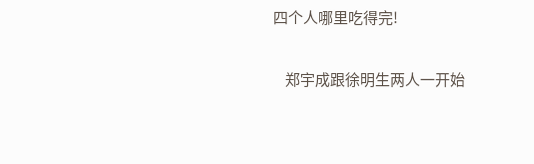四个人哪里吃得完!

    郑宇成跟徐明生两人一开始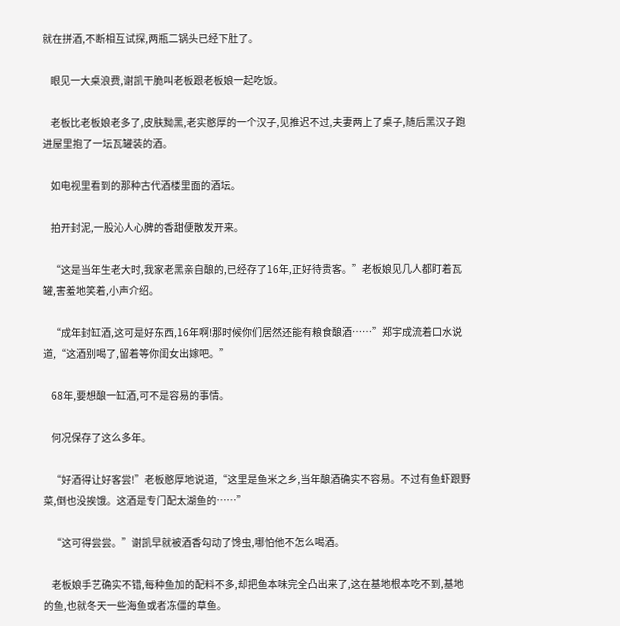就在拼酒,不断相互试探,两瓶二锅头已经下肚了。

    眼见一大桌浪费,谢凯干脆叫老板跟老板娘一起吃饭。

    老板比老板娘老多了,皮肤黝黑,老实憨厚的一个汉子,见推迟不过,夫妻两上了桌子,随后黑汉子跑进屋里抱了一坛瓦罐装的酒。

    如电视里看到的那种古代酒楼里面的酒坛。

    拍开封泥,一股沁人心脾的香甜便散发开来。

    “这是当年生老大时,我家老黑亲自酿的,已经存了16年,正好待贵客。”老板娘见几人都盯着瓦罐,害羞地笑着,小声介绍。

    “成年封缸酒,这可是好东西,16年啊!那时候你们居然还能有粮食酿酒……”郑宇成流着口水说道,“这酒别喝了,留着等你闺女出嫁吧。”

    68年,要想酿一缸酒,可不是容易的事情。

    何况保存了这么多年。

    “好酒得让好客尝!”老板憨厚地说道,“这里是鱼米之乡,当年酿酒确实不容易。不过有鱼虾跟野菜,倒也没挨饿。这酒是专门配太湖鱼的……”

    “这可得尝尝。”谢凯早就被酒香勾动了馋虫,哪怕他不怎么喝酒。

    老板娘手艺确实不错,每种鱼加的配料不多,却把鱼本味完全凸出来了,这在基地根本吃不到,基地的鱼,也就冬天一些海鱼或者冻僵的草鱼。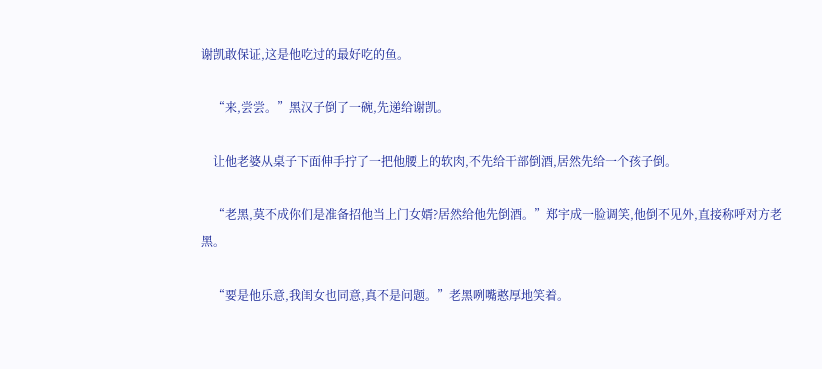谢凯敢保证,这是他吃过的最好吃的鱼。

    “来,尝尝。”黑汉子倒了一碗,先递给谢凯。

    让他老婆从桌子下面伸手拧了一把他腰上的软肉,不先给干部倒酒,居然先给一个孩子倒。

    “老黑,莫不成你们是准备招他当上门女婿?居然给他先倒酒。”郑宇成一脸调笑,他倒不见外,直接称呼对方老黑。

    “要是他乐意,我闺女也同意,真不是问题。”老黑咧嘴憨厚地笑着。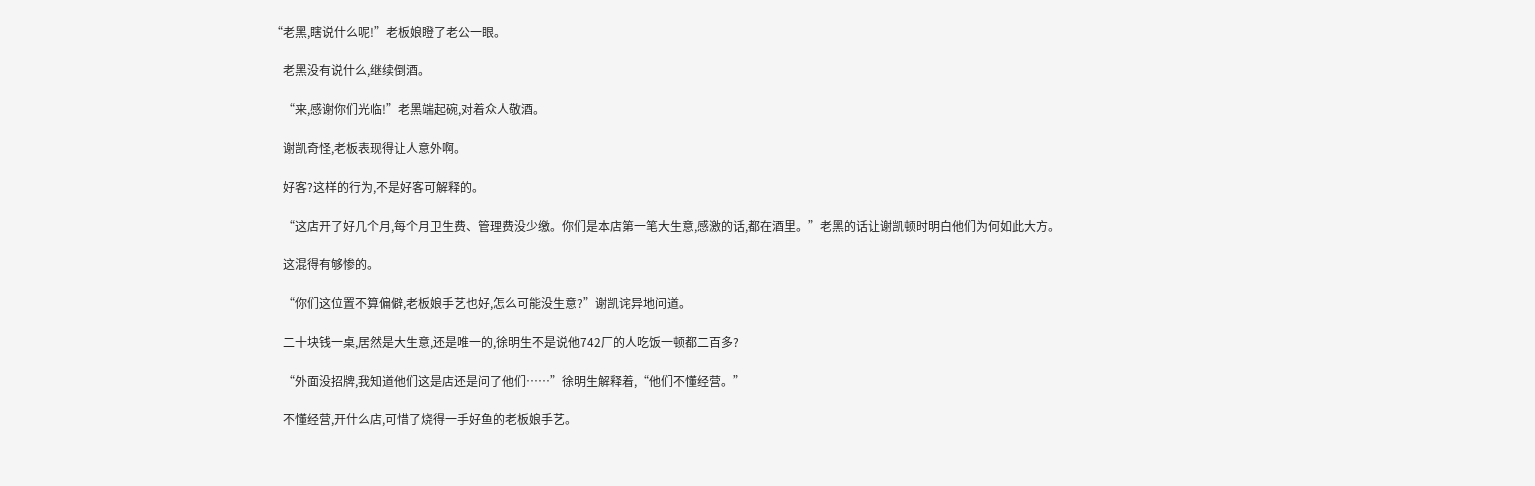“老黑,瞎说什么呢!”老板娘瞪了老公一眼。

    老黑没有说什么,继续倒酒。

    “来,感谢你们光临!”老黑端起碗,对着众人敬酒。

    谢凯奇怪,老板表现得让人意外啊。

    好客?这样的行为,不是好客可解释的。

    “这店开了好几个月,每个月卫生费、管理费没少缴。你们是本店第一笔大生意,感激的话,都在酒里。”老黑的话让谢凯顿时明白他们为何如此大方。

    这混得有够惨的。

    “你们这位置不算偏僻,老板娘手艺也好,怎么可能没生意?”谢凯诧异地问道。

    二十块钱一桌,居然是大生意,还是唯一的,徐明生不是说他742厂的人吃饭一顿都二百多?

    “外面没招牌,我知道他们这是店还是问了他们……”徐明生解释着,“他们不懂经营。”

    不懂经营,开什么店,可惜了烧得一手好鱼的老板娘手艺。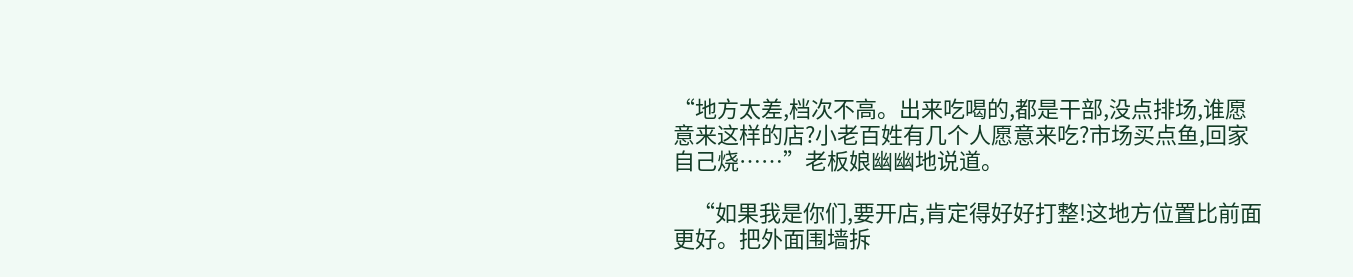“地方太差,档次不高。出来吃喝的,都是干部,没点排场,谁愿意来这样的店?小老百姓有几个人愿意来吃?市场买点鱼,回家自己烧……”老板娘幽幽地说道。

    “如果我是你们,要开店,肯定得好好打整!这地方位置比前面更好。把外面围墙拆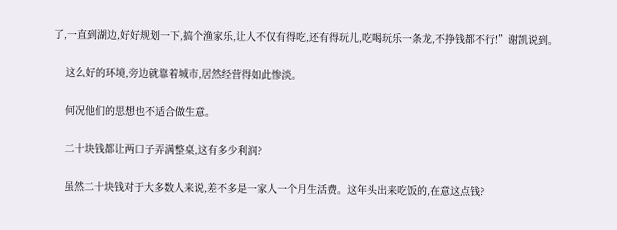了,一直到湖边,好好规划一下,搞个渔家乐,让人不仅有得吃,还有得玩儿,吃喝玩乐一条龙,不挣钱都不行!”谢凯说到。

    这么好的环境,旁边就靠着城市,居然经营得如此惨淡。

    何况他们的思想也不适合做生意。

    二十块钱都让两口子弄满整桌,这有多少利润?

    虽然二十块钱对于大多数人来说,差不多是一家人一个月生活费。这年头出来吃饭的,在意这点钱?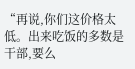“再说,你们这价格太低。出来吃饭的多数是干部,要么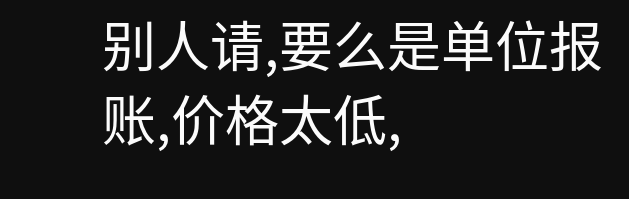别人请,要么是单位报账,价格太低,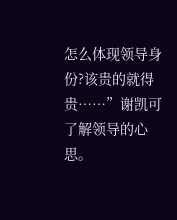怎么体现领导身份?该贵的就得贵……”谢凯可了解领导的心思。